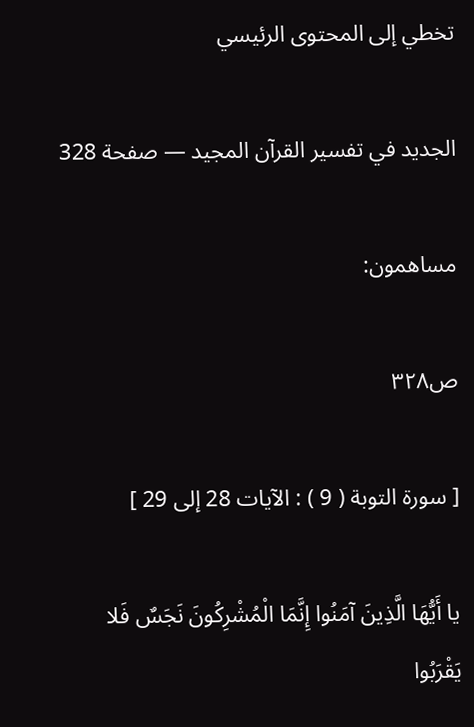تخطي إلى المحتوى الرئيسي

الجديد في تفسير القرآن المجيد — صفحة 328

مساهمون:

ص٣٢٨

[ سورة التوبة ( 9 ) : الآيات 28 إلى 29 ]

يا أَيُّهَا الَّذِينَ آمَنُوا إِنَّمَا الْمُشْرِكُونَ نَجَسٌ فَلا يَقْرَبُوا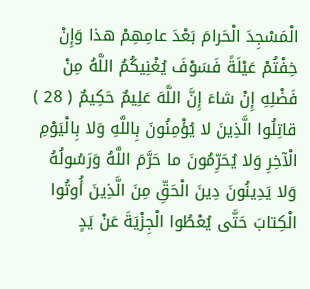الْمَسْجِدَ الْحَرامَ بَعْدَ عامِهِمْ هذا وَإِنْ خِفْتُمْ عَيْلَةً فَسَوْفَ يُغْنِيكُمُ اللَّهُ مِنْ فَضْلِهِ إِنْ شاءَ إِنَّ اللَّهَ عَلِيمٌ حَكِيمٌ ( 28 ) قاتِلُوا الَّذِينَ لا يُؤْمِنُونَ بِاللَّهِ وَلا بِالْيَوْمِ الْآخِرِ وَلا يُحَرِّمُونَ ما حَرَّمَ اللَّهُ وَرَسُولُهُ وَلا يَدِينُونَ دِينَ الْحَقِّ مِنَ الَّذِينَ أُوتُوا الْكِتابَ حَتَّى يُعْطُوا الْجِزْيَةَ عَنْ يَدٍ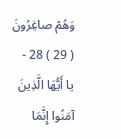وَهُمْ صاغِرُونَ ( 29 ) 28 -
يا أَيُّهَا الَّذِينَ آمَنُوا إِنَّمَا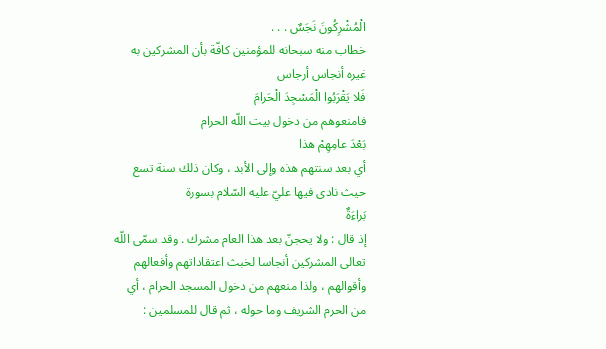الْمُشْرِكُونَ نَجَسٌ . . .
خطاب منه سبحانه للمؤمنين كافّة بأن المشركين به غيره أنجاس أرجاس
فَلا يَقْرَبُوا الْمَسْجِدَ الْحَرامَ
فامنعوهم من دخول بيت اللّه الحرام
بَعْدَ عامِهِمْ هذا
أي بعد سنتهم هذه وإلى الأبد ، وكان ذلك سنة تسع حيث نادى فيها عليّ عليه السّلام بسورة
بَراءَةٌ
إذ قال : ولا يحجنّ بعد هذا العام مشرك . وقد سمّى اللّه تعالى المشركين أنجاسا لخبث اعتقاداتهم وأفعالهم وأقوالهم ، ولذا منعهم من دخول المسجد الحرام ، أي من الحرم الشريف وما حوله ، ثم قال للمسلمين :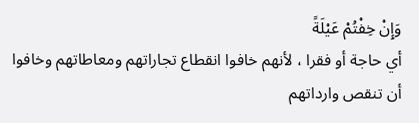وَإِنْ خِفْتُمْ عَيْلَةً
أي حاجة أو فقرا ، لأنهم خافوا انقطاع تجاراتهم ومعاطاتهم وخافوا أن تنقص وارداتهم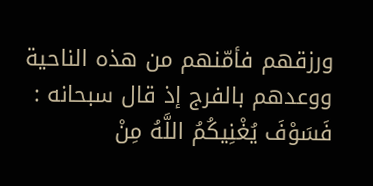ورزقهم فأمّنهم من هذه الناحية ووعدهم بالفرج إذ قال سبحانه :
فَسَوْفَ يُغْنِيكُمُ اللَّهُ مِنْ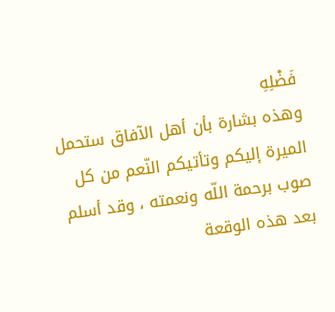فَضْلِهِ
وهذه بشارة بأن أهل الآفاق ستحمل الميرة إليكم وتأتيكم النّعم من كل صوب برحمة اللّه ونعمته ، وقد أسلم بعد هذه الوقعة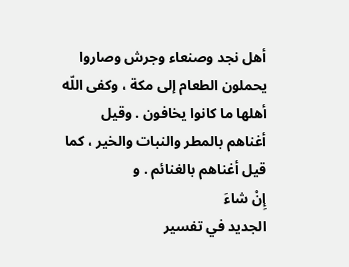أهل نجد وصنعاء وجرش وصاروا يحملون الطعام إلى مكة ، وكفى اللّه أهلها ما كانوا يخافون . وقيل أغناهم بالمطر والنبات والخير ، كما قيل أغناهم بالغنائم . و
إِنْ شاءَ
الجديد في تفسير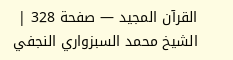القرآن المجيد — صفحة 328 | الشيخ محمد السبزواري النجفي